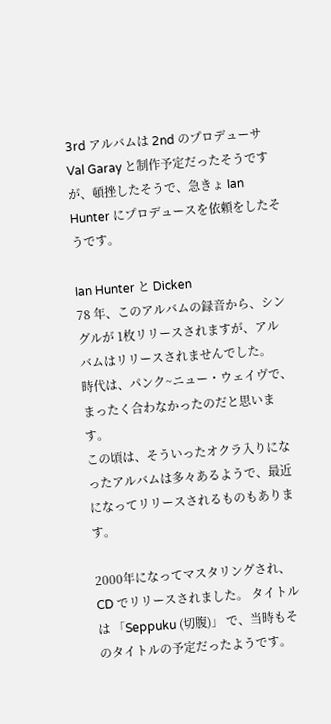3rd アルバムは 2nd のプロデューサ Val Garay と制作予定だったそうですが、頓挫したそうで、急きょ Ian Hunter にプロデュースを依頼をしたそうです。

Ian Hunter と Dicken
78 年、このアルバムの録音から、シングルが 1枚リリースされますが、アルバムはリリースされませんでした。
時代は、パンク~ニュー・ウェイヴで、まったく合わなかったのだと思います。
この頃は、そういったオクラ入りになったアルバムは多々あるようで、最近になってリリースされるものもあります。

2000年になってマスタリングされ、CD でリリースされました。 タイトルは 「Seppuku (切腹)」 で、当時もそのタイトルの予定だったようです。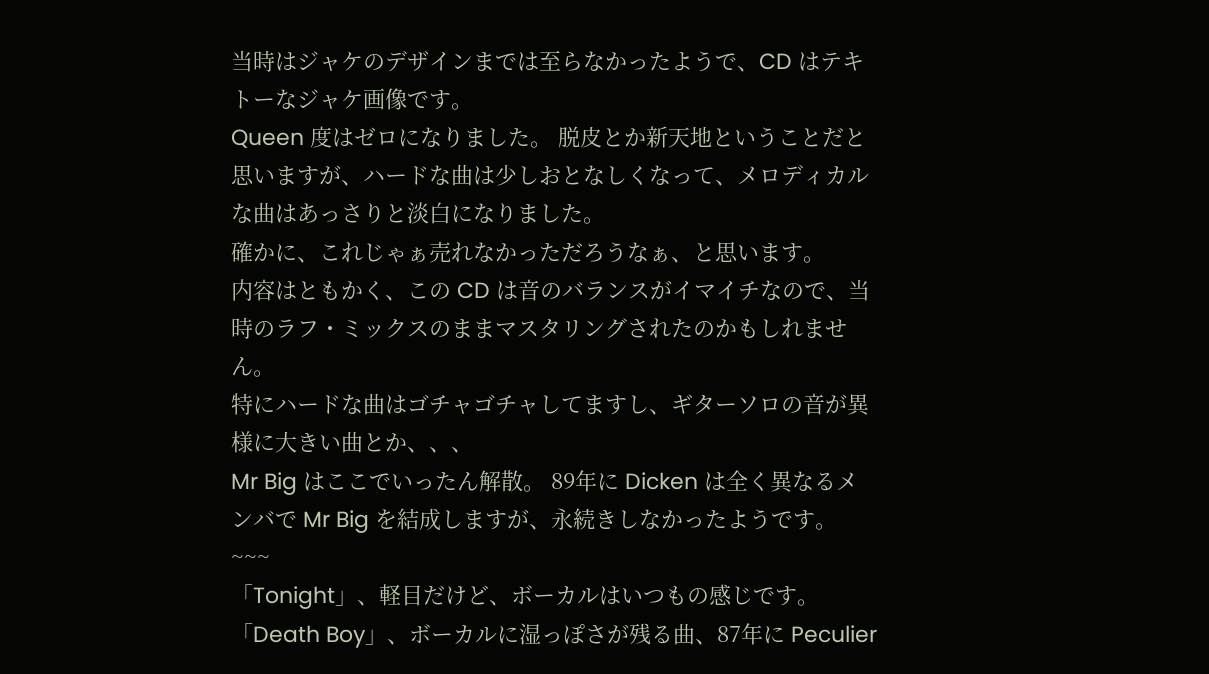当時はジャケのデザインまでは至らなかったようで、CD はテキトーなジャケ画像です。
Queen 度はゼロになりました。 脱皮とか新天地ということだと思いますが、ハードな曲は少しおとなしくなって、メロディカルな曲はあっさりと淡白になりました。
確かに、これじゃぁ売れなかっただろうなぁ、と思います。
内容はともかく、この CD は音のバランスがイマイチなので、当時のラフ・ミックスのままマスタリングされたのかもしれません。
特にハードな曲はゴチャゴチャしてますし、ギターソロの音が異様に大きい曲とか、、、
Mr Big はここでいったん解散。 89年に Dicken は全く異なるメンバで Mr Big を結成しますが、永続きしなかったようです。
~~~
「Tonight」、軽目だけど、ボーカルはいつもの感じです。
「Death Boy」、ボーカルに湿っぽさが残る曲、87年に Peculier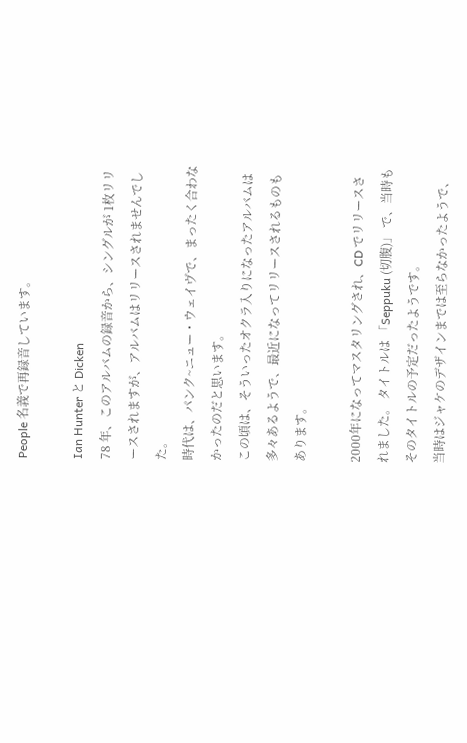People 名義で再録音しています。

Ian Hunter と Dicken
78 年、このアルバムの録音から、シングルが 1枚リリースされますが、アルバムはリリースされませんでした。
時代は、パンク~ニュー・ウェイヴで、まったく合わなかったのだと思います。
この頃は、そういったオクラ入りになったアルバムは多々あるようで、最近になってリリースされるものもあります。

2000年になってマスタリングされ、CD でリリースされました。 タイトルは 「Seppuku (切腹)」 で、当時もそのタイトルの予定だったようです。
当時はジャケのデザインまでは至らなかったようで、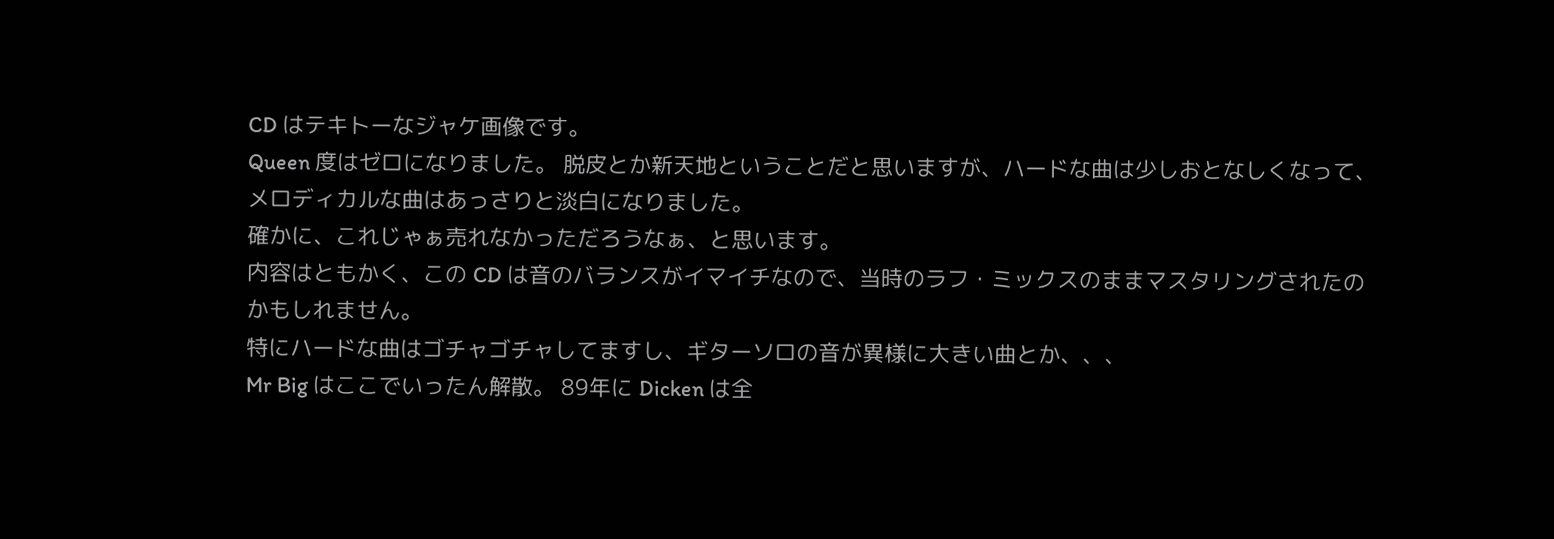CD はテキトーなジャケ画像です。
Queen 度はゼロになりました。 脱皮とか新天地ということだと思いますが、ハードな曲は少しおとなしくなって、メロディカルな曲はあっさりと淡白になりました。
確かに、これじゃぁ売れなかっただろうなぁ、と思います。
内容はともかく、この CD は音のバランスがイマイチなので、当時のラフ・ミックスのままマスタリングされたのかもしれません。
特にハードな曲はゴチャゴチャしてますし、ギターソロの音が異様に大きい曲とか、、、
Mr Big はここでいったん解散。 89年に Dicken は全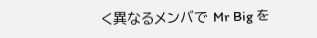く異なるメンバで Mr Big を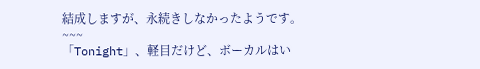結成しますが、永続きしなかったようです。
~~~
「Tonight」、軽目だけど、ボーカルはい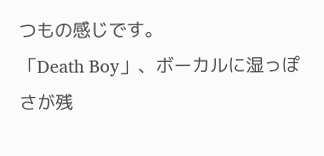つもの感じです。
「Death Boy」、ボーカルに湿っぽさが残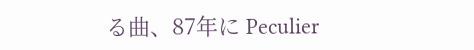る曲、87年に Peculier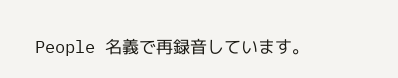People 名義で再録音しています。